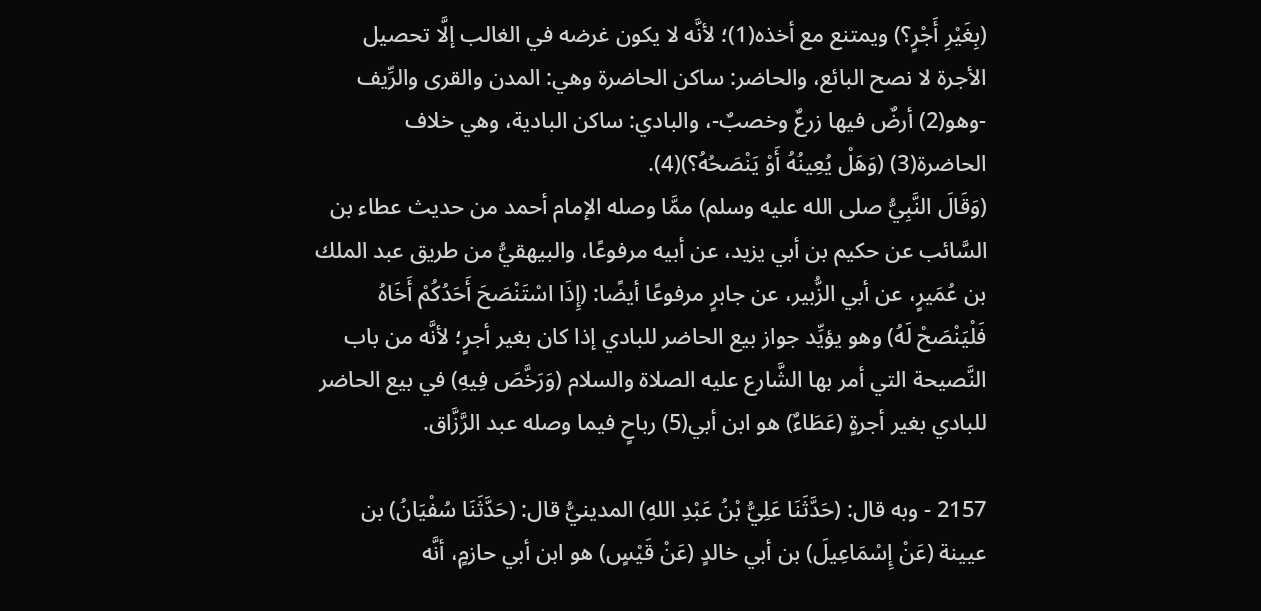(بِغَيْرِ أَجْرٍ؟) ويمتنع مع أخذه(1)؛ لأنَّه لا يكون غرضه في الغالب إلَّا تحصيل الأجرة لا نصح البائع، والحاضر: ساكن الحاضرة وهي: المدن والقرى والرِّيف -وهو(2) أرضٌ فيها زرعٌ وخصبٌ-، والبادي: ساكن البادية، وهي خلاف الحاضرة(3) (وَهَلْ يُعِينُهُ أَوْ يَنْصَحُهُ؟)(4).
(وَقَالَ النَّبِيُّ صلى الله عليه وسلم) ممَّا وصله الإمام أحمد من حديث عطاء بن السَّائب عن حكيم بن أبي يزيد، عن أبيه مرفوعًا، والبيهقيُّ من طريق عبد الملك بن عُمَيرٍ، عن أبي الزُّبير، عن جابرٍ مرفوعًا أيضًا: (إِذَا اسْتَنْصَحَ أَحَدُكُمْ أَخَاهُ فَلْيَنْصَحْ لَهُ) وهو يؤيِّد جواز بيع الحاضر للبادي إذا كان بغير أجرٍ؛ لأنَّه من باب النَّصيحة التي أمر بها الشَّارع عليه الصلاة والسلام (وَرَخَّصَ فِيهِ) في بيع الحاضر للبادي بغير أجرةٍ (عَطَاءٌ) هو ابن أبي(5) رباحٍ فيما وصله عبد الرَّزَّاق.

2157 - وبه قال: (حَدَّثَنَا عَلِيُّ بْنُ عَبْدِ اللهِ) المدينيُّ قال: (حَدَّثَنَا سُفْيَانُ) بن عيينة (عَنْ إِسْمَاعِيلَ) بن أبي خالدٍ (عَنْ قَيْسٍ) هو ابن أبي حازمٍ، أنَّه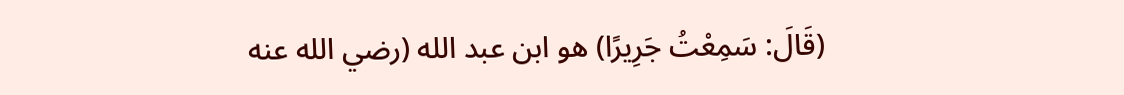(قَالَ: سَمِعْتُ جَرِيرًا) هو ابن عبد الله (رضي الله عنه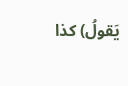يَقولُ) كذا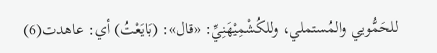للحَمُّويي والمُستملي، وللكُشْمِيْهَنِيِّ: «قال»: (بَايَعْتُ) أي: عاهدت(6)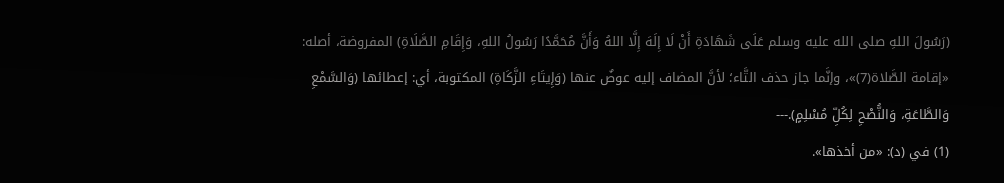(رَسُولَ اللهِ صلى الله عليه وسلم عَلَى شَهَادَةِ أَنْ لَا إِلَهَ إِلَّا اللهُ وَأَنَّ مُحَمَّدًا رَسُولُ اللهِ، وَإِقَامِ الصَّلَاةِ) المفروضة، أصله: «إقامة الصَّلاة(7)»، وإنَّما جاز حذف التَّاء؛ لأنَّ المضاف إليه عوضٌ عنها (وَإِيتَاءِ الزَّكَاةِ) المكتوبة، أي: إعطائها (وَالسَّمْعِ وَالطَّاعَةِ، وَالنُّصْحِ لِكُلِّ مُسْلِمٍ).---
(1) في (د): «من أخذها».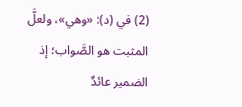(2) في (د): «وهي»، ولعلَّ المثبت هو الصَّواب؛ إذ الضمير عائدٌ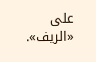على «الريف».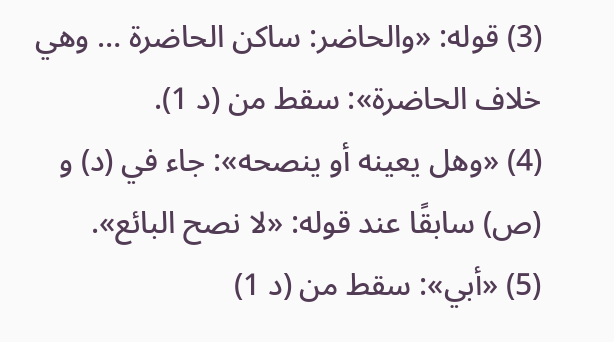(3) قوله: «والحاضر: ساكن الحاضرة … وهي خلاف الحاضرة»: سقط من (د 1).
(4) «وهل يعينه أو ينصحه»: جاء في (د) و (ص) سابقًا عند قوله: «لا نصح البائع».
(5) «أبي»: سقط من (د 1)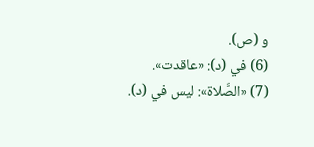و (ص).
(6) في (د): «عاقدت».
(7) «الصَّلاة»: ليس في (د).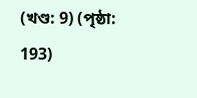(খণ্ড: 9) (পৃষ্ঠা: 193)